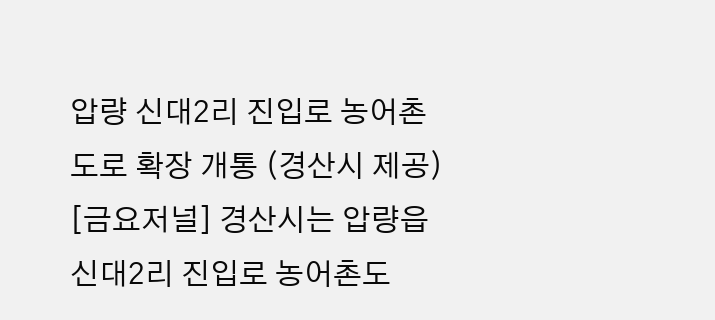압량 신대2리 진입로 농어촌도로 확장 개통 (경산시 제공)
[금요저널] 경산시는 압량읍 신대2리 진입로 농어촌도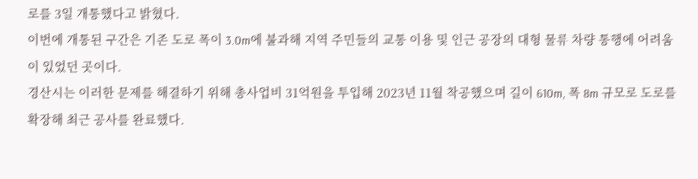로를 3일 개통했다고 밝혔다.
이번에 개통된 구간은 기존 도로 폭이 3.0m에 불과해 지역 주민들의 교통 이용 및 인근 공장의 대형 물류 차량 통행에 어려움이 있었던 곳이다.
경산시는 이러한 문제를 해결하기 위해 총사업비 31억원을 투입해 2023년 11월 착공했으며 길이 610m, 폭 8m 규모로 도로를 확장해 최근 공사를 완료했다.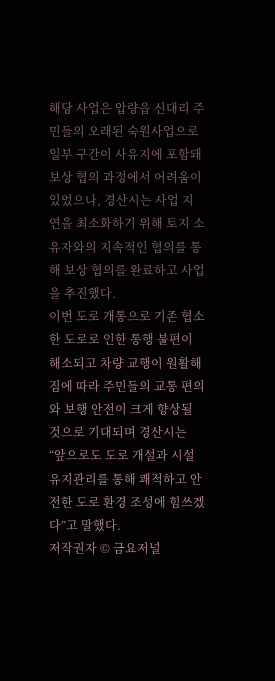해당 사업은 압량읍 신대리 주민들의 오래된 숙원사업으로 일부 구간이 사유지에 포함돼 보상 협의 과정에서 어려움이 있었으나, 경산시는 사업 지연을 최소화하기 위해 토지 소유자와의 지속적인 협의를 통해 보상 협의를 완료하고 사업을 추진했다.
이번 도로 개통으로 기존 협소한 도로로 인한 통행 불편이 해소되고 차량 교행이 원활해짐에 따라 주민들의 교통 편의와 보행 안전이 크게 향상될 것으로 기대되며 경산시는 “앞으로도 도로 개설과 시설 유지관리를 통해 쾌적하고 안전한 도로 환경 조성에 힘쓰겠다”고 말했다.
저작권자 © 금요저널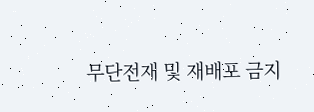무단전재 및 재배포 금지